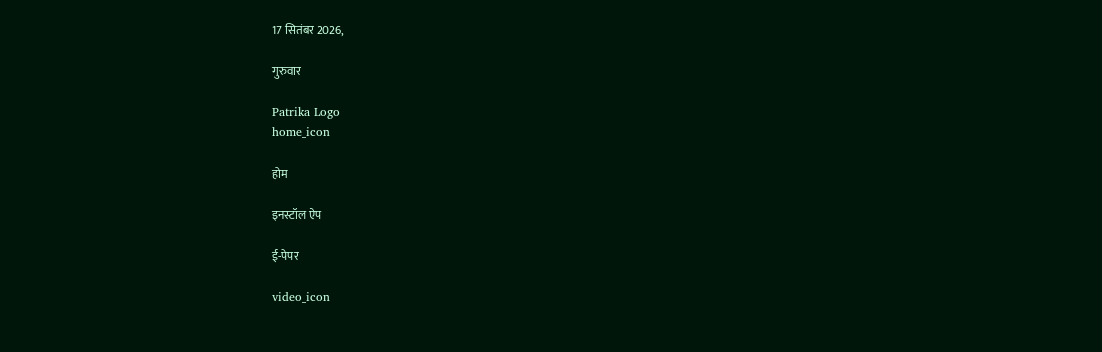17 सितंबर 2026,

गुरुवार

Patrika Logo
home_icon

होम

इनस्टॉल ऐप

ई-पेपर

video_icon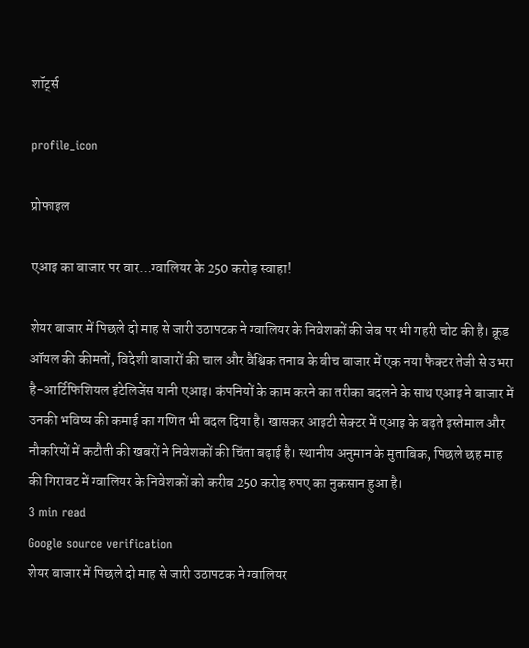शॉर्ट्स

profile_icon

प्रोफाइल

एआइ का बाजार पर वार…ग्वालियर के 250 करोड़ स्वाहा!

शेयर बाजार में पिछले दो माह से जारी उठापटक ने ग्वालियर के निवेशकों की जेब पर भी गहरी चोट की है। क्रूड ऑयल की कीमतों, विदेशी बाजारों की चाल और वैश्विक तनाव के बीच बाजार में एक नया फैक्टर तेजी से उभरा है-आर्टिफिशियल इंटेलिजेंस यानी एआइ। कंपनियों के काम करने का तरीका बदलने के साथ एआइ ने बाजार में उनकी भविष्य की कमाई का गणित भी बदल दिया है। खासकर आइटी सेक्टर में एआइ के बढ़ते इस्तेमाल और नौकरियों में कटौती की खबरों ने निवेशकों की चिंता बढ़ाई है। स्थानीय अनुमान के मुताबिक, पिछले छह माह की गिरावट में ग्वालियर के निवेशकों को करीब 250 करोड़ रुपए का नुकसान हुआ है।
3 min read
Google source verification
शेयर बाजार में पिछले दो माह से जारी उठापटक ने ग्वालियर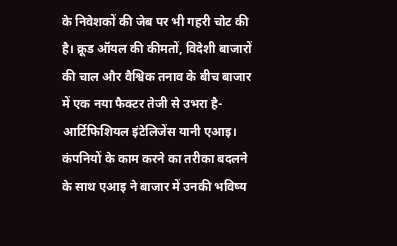के निवेशकों की जेब पर भी गहरी चोट की है। क्रूड ऑयल की कीमतों, विदेशी बाजारों की चाल और वैश्विक तनाव के बीच बाजार में एक नया फैक्टर तेजी से उभरा है-आर्टिफिशियल इंटेलिजेंस यानी एआइ। कंपनियों के काम करने का तरीका बदलने के साथ एआइ ने बाजार में उनकी भविष्य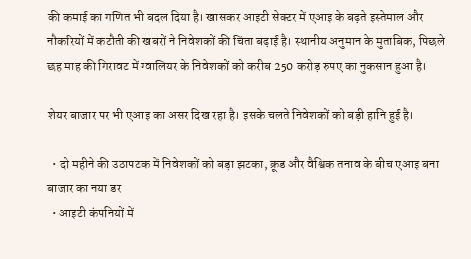की कमाई का गणित भी बदल दिया है। खासकर आइटी सेक्टर में एआइ के बढ़ते इस्तेमाल और नौकरियों में कटौती की खबरों ने निवेशकों की चिंता बढ़ाई है। स्थानीय अनुमान के मुताबिक, पिछले छह माह की गिरावट में ग्वालियर के निवेशकों को करीब 250 करोड़ रुपए का नुकसान हुआ है।

शेयर बाजार पर भी एआइ का असर दिख रहा है। इसके चलते निवेशकों को बड़ी हानि हुई है।

  • दो महीने की उठापटक में निवेशकों को बड़ा झटका, क्रूड और वैश्विक तनाव के बीच एआइ बना बाजार का नया डर
  • आइटी कंपनियों में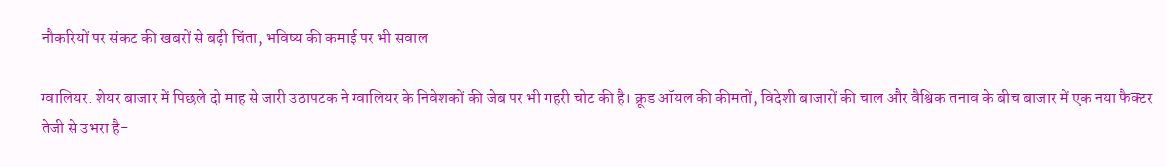नौकरियों पर संकट की खबरों से बढ़ी चिंता, भविष्य की कमाई पर भी सवाल

ग्वालियर. शेयर बाजार में पिछले दो माह से जारी उठापटक ने ग्वालियर के निवेशकों की जेब पर भी गहरी चोट की है। क्रूड ऑयल की कीमतों, विदेशी बाजारों की चाल और वैश्विक तनाव के बीच बाजार में एक नया फैक्टर तेजी से उभरा है-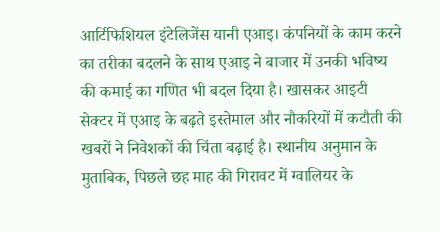आर्टिफिशियल इंटेलिजेंस यानी एआइ। कंपनियों के काम करने का तरीका बदलने के साथ एआइ ने बाजार में उनकी भविष्य की कमाई का गणित भी बदल दिया है। खासकर आइटी सेक्टर में एआइ के बढ़ते इस्तेमाल और नौकरियों में कटौती की खबरों ने निवेशकों की चिंता बढ़ाई है। स्थानीय अनुमान के मुताबिक, पिछले छह माह की गिरावट में ग्वालियर के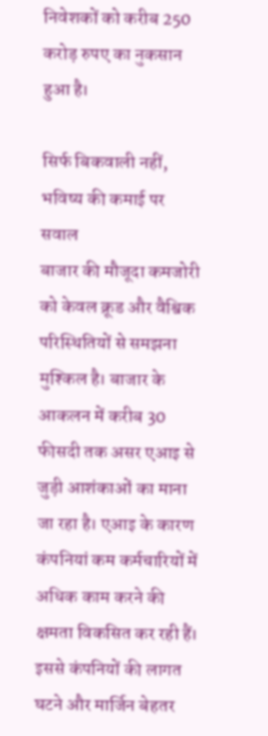निवेशकों को करीब 250 करोड़ रुपए का नुकसान हुआ है।

सिर्फ बिकवाली नहीं, भविष्य की कमाई पर सवाल
बाजार की मौजूदा कमजोरी को केवल क्रूड और वैश्विक परिस्थितियों से समझना मुश्किल है। बाजार के आकलन में करीब 30 फीसदी तक असर एआइ से जुड़ी आशंकाओं का माना जा रहा है। एआइ के कारण कंपनियां कम कर्मचारियों में अधिक काम करने की क्षमता विकसित कर रही हैं। इससे कंपनियों की लागत घटने और मार्जिन बेहतर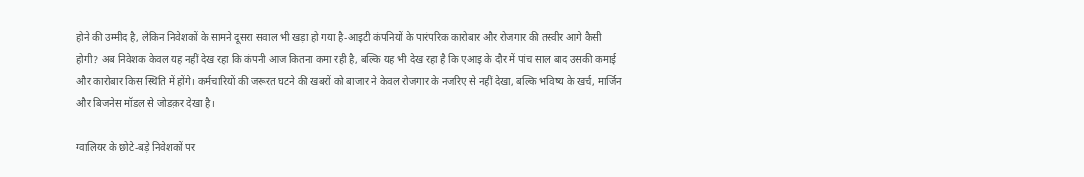होने की उम्मीद है, लेकिन निवेशकों के सामने दूसरा सवाल भी खड़ा हो गया है-आइटी कंपनियों के पारंपरिक कारोबार और रोजगार की तस्वीर आगे कैसी होगी? अब निवेशक केवल यह नहीं देख रहा कि कंपनी आज कितना कमा रही है, बल्कि यह भी देख रहा है कि एआइ के दौर में पांच साल बाद उसकी कमाई और कारोबार किस स्थिति में होंगे। कर्मचारियों की जरूरत घटने की खबरों को बाजार ने केवल रोजगार के नजरिए से नहीं देखा, बल्कि भविष्य के खर्च, मार्जिन और बिजनेस मॉडल से जोडक़र देखा है।

ग्वालियर के छोटे-बड़े निवेशकों पर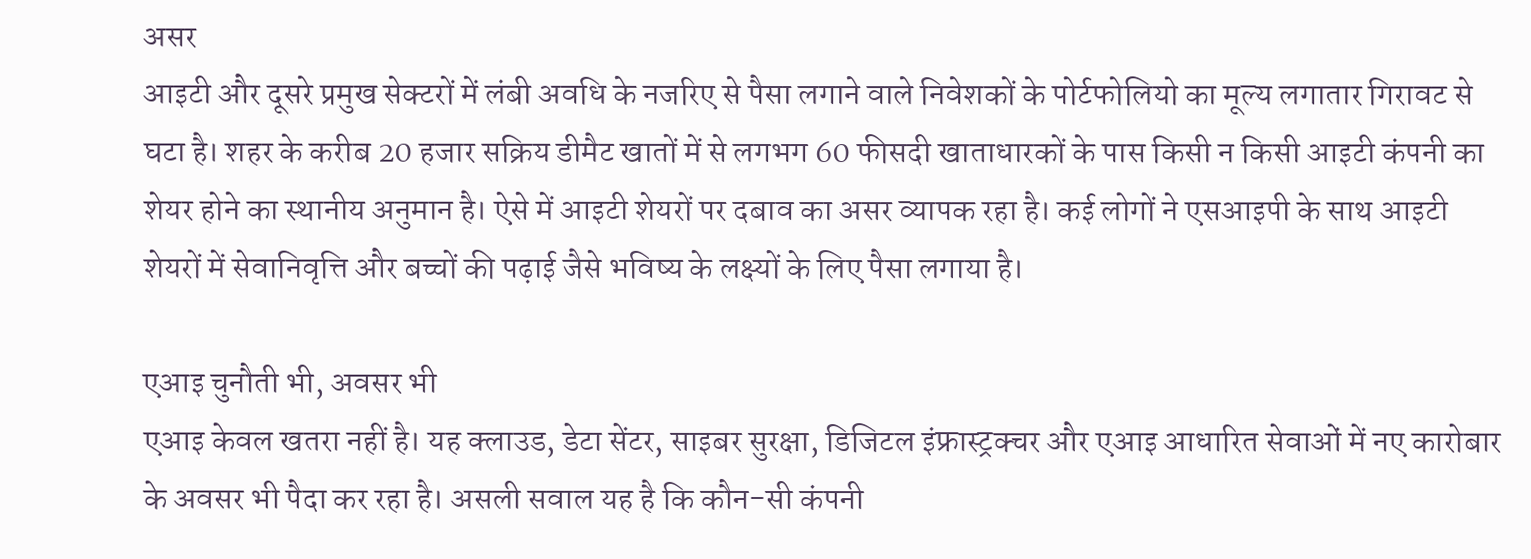असर
आइटी और दूसरे प्रमुख सेक्टरों में लंबी अवधि के नजरिए से पैसा लगाने वाले निवेशकों के पोर्टफोलियो का मूल्य लगातार गिरावट से घटा है। शहर के करीब 20 हजार सक्रिय डीमैट खातों में से लगभग 60 फीसदी खाताधारकों के पास किसी न किसी आइटी कंपनी का शेयर होने का स्थानीय अनुमान है। ऐसे में आइटी शेयरों पर दबाव का असर व्यापक रहा है। कई लोगों ने एसआइपी के साथ आइटी शेयरों में सेवानिवृत्ति और बच्चों की पढ़ाई जैसे भविष्य के लक्ष्यों के लिए पैसा लगाया है।

एआइ चुनौती भी, अवसर भी
एआइ केवल खतरा नहीं है। यह क्लाउड, डेटा सेंटर, साइबर सुरक्षा, डिजिटल इंफ्रास्ट्रक्चर और एआइ आधारित सेवाओं में नए कारोबार के अवसर भी पैदा कर रहा है। असली सवाल यह है कि कौन-सी कंपनी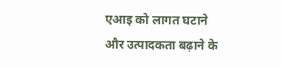एआइ को लागत घटाने और उत्पादकता बढ़ाने के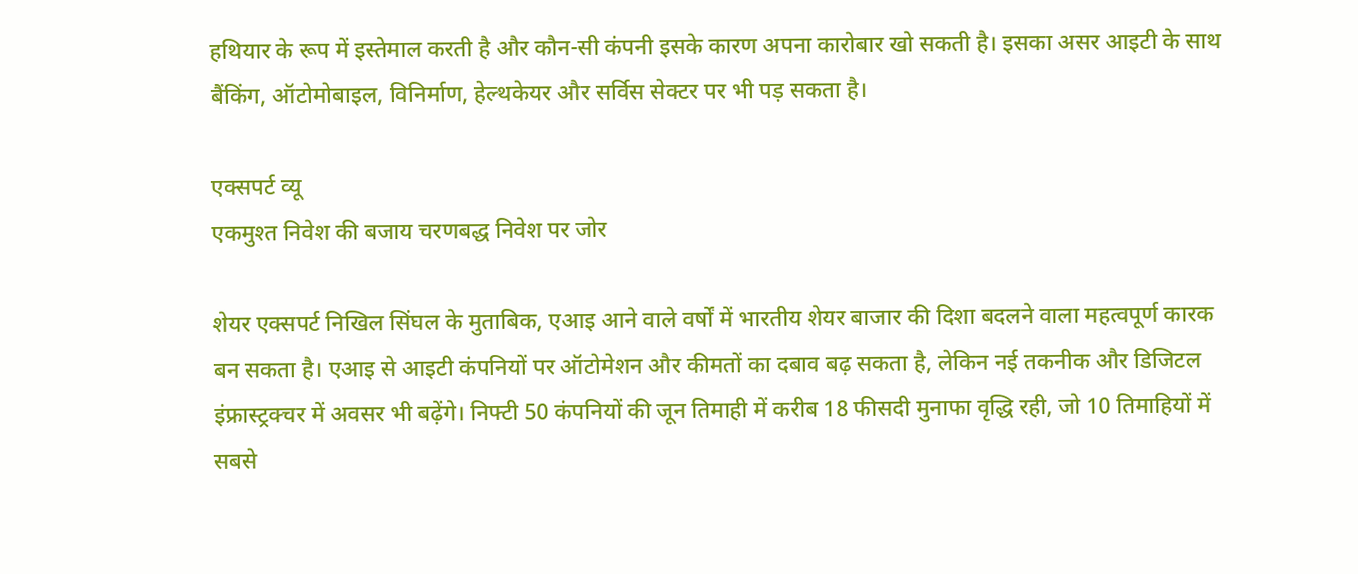हथियार के रूप में इस्तेमाल करती है और कौन-सी कंपनी इसके कारण अपना कारोबार खो सकती है। इसका असर आइटी के साथ बैंकिंग, ऑटोमोबाइल, विनिर्माण, हेल्थकेयर और सर्विस सेक्टर पर भी पड़ सकता है।

एक्सपर्ट व्यू
एकमुश्त निवेश की बजाय चरणबद्ध निवेश पर जोर

शेयर एक्सपर्ट निखिल सिंघल के मुताबिक, एआइ आने वाले वर्षों में भारतीय शेयर बाजार की दिशा बदलने वाला महत्वपूर्ण कारक बन सकता है। एआइ से आइटी कंपनियों पर ऑटोमेशन और कीमतों का दबाव बढ़ सकता है, लेकिन नई तकनीक और डिजिटल इंफ्रास्ट्रक्चर में अवसर भी बढ़ेंगे। निफ्टी 50 कंपनियों की जून तिमाही में करीब 18 फीसदी मुनाफा वृद्धि रही, जो 10 तिमाहियों में सबसे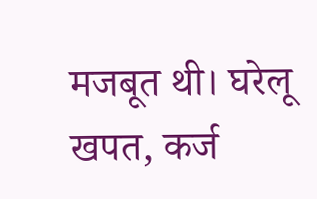मजबूत थी। घरेलू खपत, कर्ज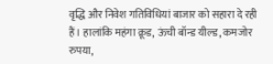वृद्धि और निवेश गतिविधियां बाजार को सहारा दे रही हैं। हालांकि महंगा क्रूड, ऊंची बॉन्ड यील्ड, कमजोर रुपया,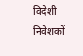विदेशी निवेशकों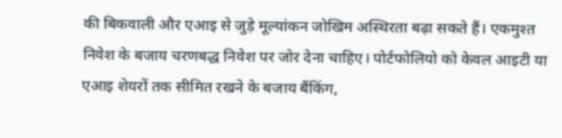की बिकवाली और एआइ से जुड़े मूल्यांकन जोखिम अस्थिरता बढ़ा सकते हैं। एकमुश्त निवेश के बजाय चरणबद्ध निवेश पर जोर देना चाहिए। पोर्टफोलियो को केवल आइटी या एआइ शेयरों तक सीमित रखने के बजाय बैंकिंग,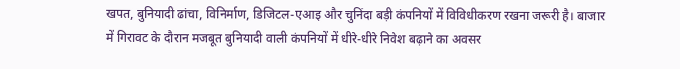खपत, बुनियादी ढांचा, विनिर्माण, डिजिटल-एआइ और चुनिंदा बड़ी कंपनियों में विविधीकरण रखना जरूरी है। बाजार में गिरावट के दौरान मजबूत बुनियादी वाली कंपनियों में धीरे-धीरे निवेश बढ़ाने का अवसर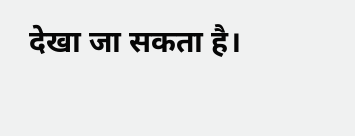देखा जा सकता है।